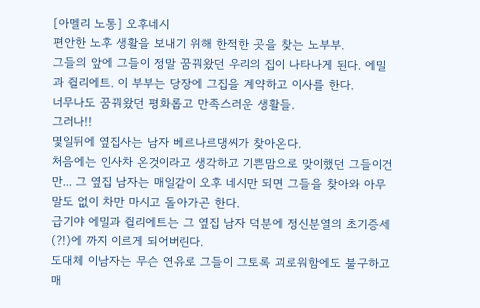[아멜리 노통] 오후네시
편안한 노후 생활을 보내기 위해 한적한 곳을 찾는 노부부.
그들의 앞에 그들이 정말 꿈꿔왔던 우리의 집이 나타나게 된다. 에밀과 쥘리에트. 이 부부는 당장에 그집을 계약하고 이사를 한다.
너무나도 꿈꿔왔던 평화롭고 만족스러운 생활들.
그러나!!
몇일뒤에 옆집사는 남자 베르나르댕씨가 찾아온다.
처음에는 인사차 온것이라고 생각하고 기쁜맘으로 맞이했던 그들이건만... 그 옆집 남자는 매일같이 오후 네시만 되면 그들을 찾아와 아무말도 없이 차만 마시고 돌아가곤 한다.
급기야 에밀과 쥘리에트는 그 옆집 남자 덕분에 정신분열의 초기증세(?!)에 까지 이르게 되어버린다.
도대체 이남자는 무슨 연유로 그들이 그토록 괴로워함에도 불구하고 매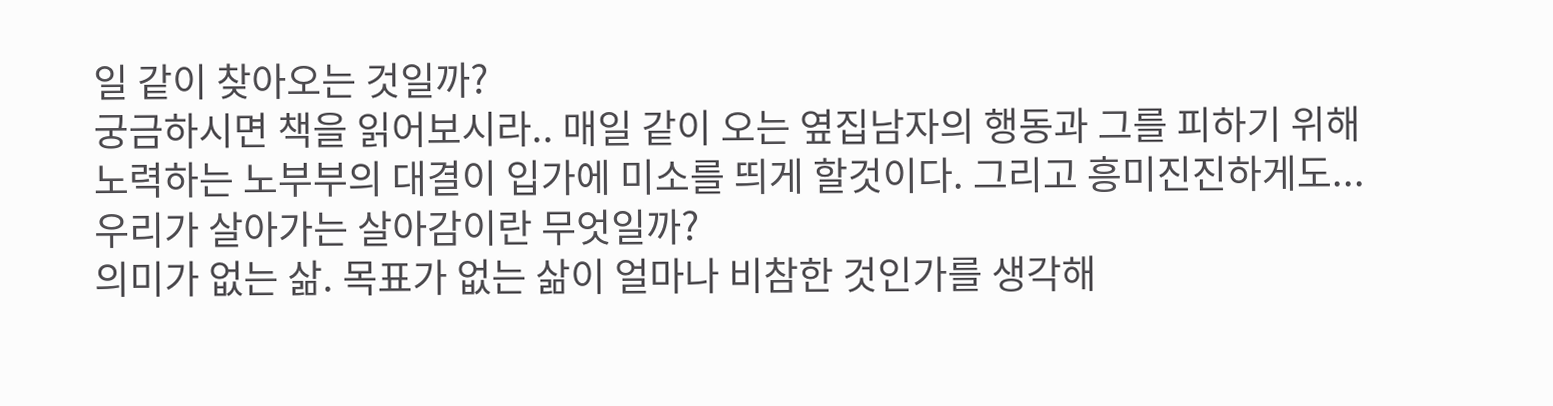일 같이 찾아오는 것일까?
궁금하시면 책을 읽어보시라.. 매일 같이 오는 옆집남자의 행동과 그를 피하기 위해 노력하는 노부부의 대결이 입가에 미소를 띄게 할것이다. 그리고 흥미진진하게도...
우리가 살아가는 살아감이란 무엇일까?
의미가 없는 삶. 목표가 없는 삶이 얼마나 비참한 것인가를 생각해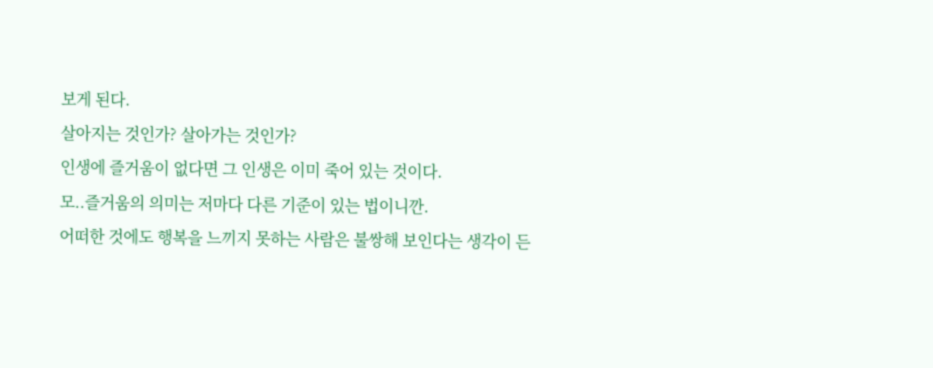보게 된다.
살아지는 것인가? 살아가는 것인가?
인생에 즐거움이 없다면 그 인생은 이미 죽어 있는 것이다.
모..즐거움의 의미는 저마다 다른 기준이 있는 법이니깐.
어떠한 것에도 행복을 느끼지 못하는 사람은 불쌍해 보인다는 생각이 든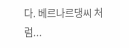다. 베르나르댕씨 처럼...